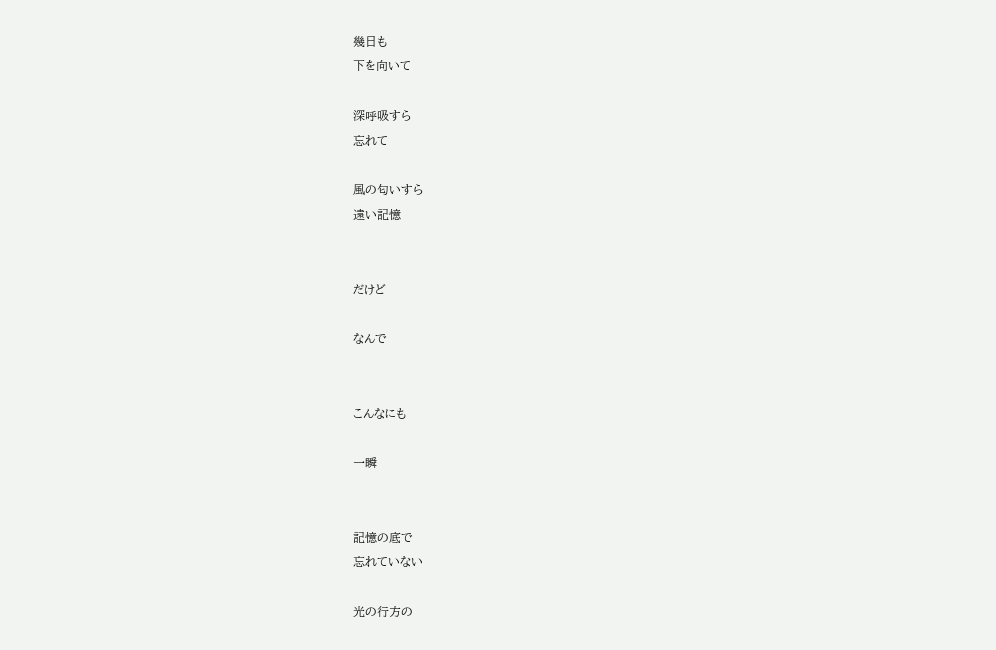幾日も
下を向いて

深呼吸すら
忘れて

風の匂いすら
遠い記憶


だけど

なんで


こんなにも

一瞬


記憶の底で
忘れていない

光の行方の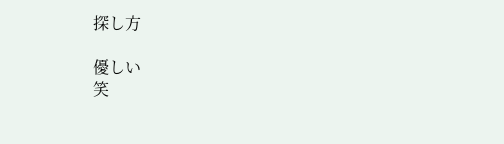探し方

優しい
笑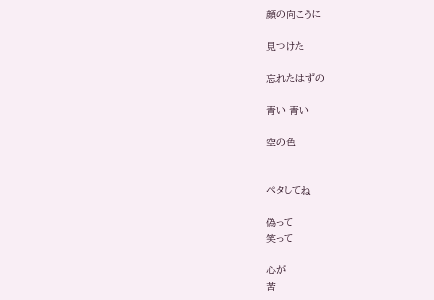顔の向こうに

見つけた

忘れたはずの

青い 青い

空の色


ペタしてね

偽って
笑って

心が
苦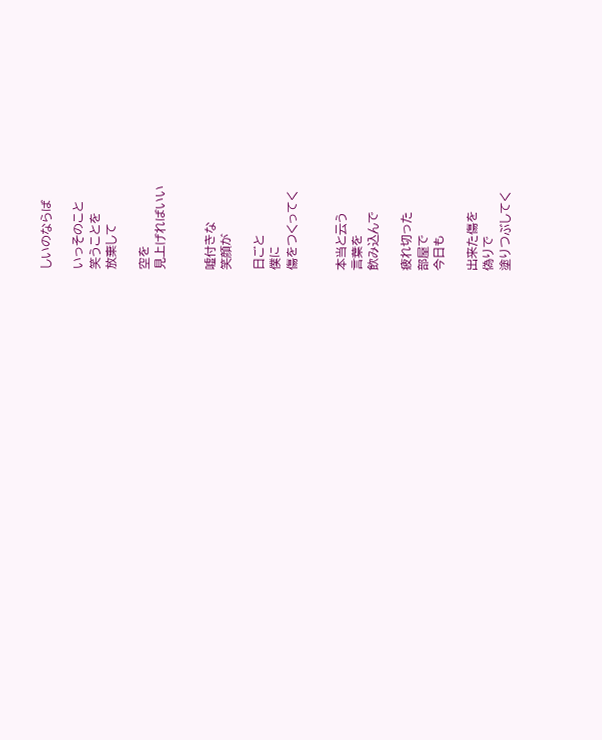しいのならば

いっそのこと
笑うことを
放棄して

空を
見上げればいい


嘘付きな
笑顔が

日ごと
僕に
傷をつくってく


本当と云う
言葉を
飲み込んで

疲れ切った
部屋で
今日も

出来た傷を
偽りで
塗りつぶしてく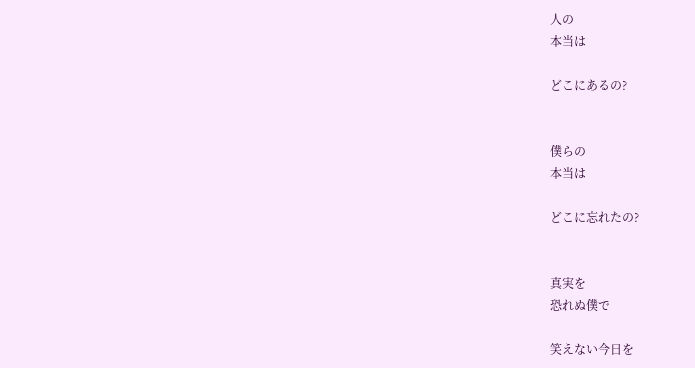人の
本当は

どこにあるの?


僕らの
本当は

どこに忘れたの?


真実を
恐れぬ僕で

笑えない今日を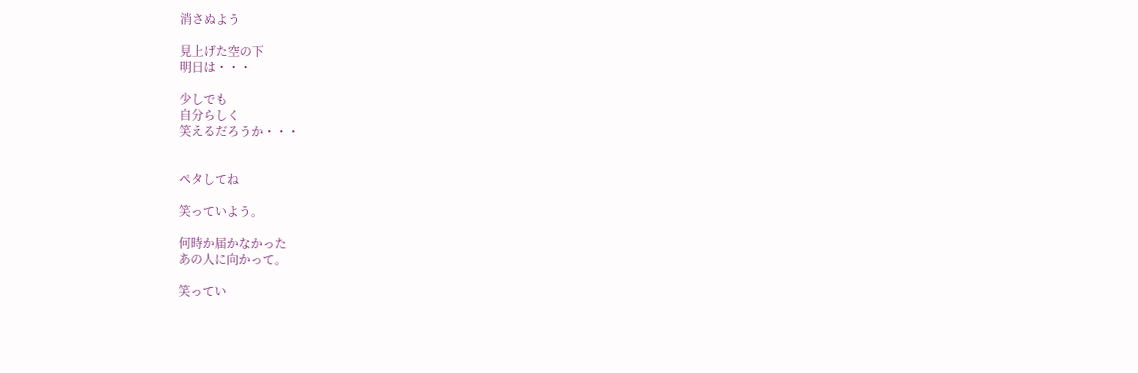消さぬよう

見上げた空の下
明日は・・・

少しでも
自分らしく
笑えるだろうか・・・


ペタしてね

笑っていよう。

何時か届かなかった
あの人に向かって。

笑ってい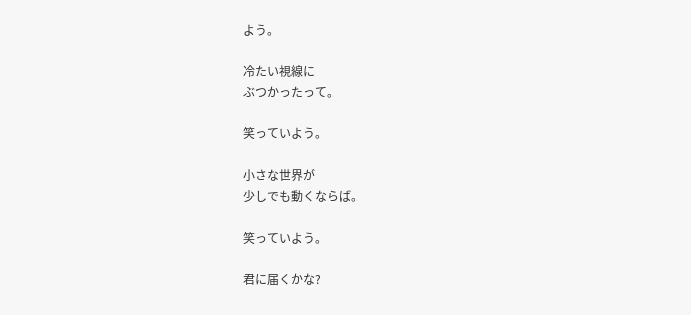よう。

冷たい視線に
ぶつかったって。

笑っていよう。

小さな世界が
少しでも動くならば。

笑っていよう。

君に届くかな?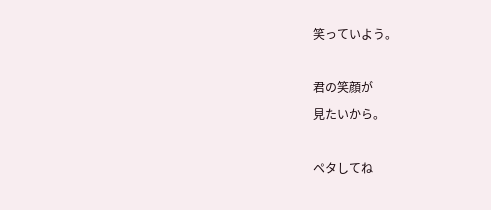笑っていよう。

君の笑顔が
見たいから。

ペタしてね